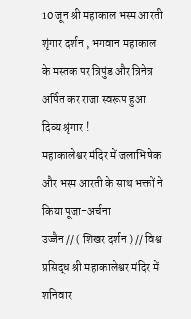10 जून श्री महाकाल भस्म आरती शृंगार दर्शन , भगवान महाकाल के मस्तक पर त्रिपुंड और त्रिनेत्र अर्पित कर राजा स्वरूप हुआ दिव्य श्रृंगार !
महाकालेश्वर मंदिर में जलाभिषेक और भस्म आरती के साथ भक्तों ने किया पूजा-अर्चना
उज्जैन // ( शिखर दर्शन ) // विश्व प्रसिद्ध श्री महाकालेश्वर मंदिर में शनिवार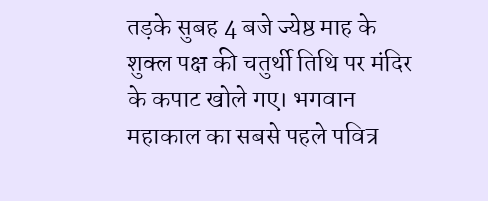तड़के सुबह 4 बजे ज्येष्ठ माह के शुक्ल पक्ष की चतुर्थी तिथि पर मंदिर के कपाट खोले गए। भगवान महाकाल का सबसे पहले पवित्र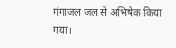गंगाजल जल से अभिषेक किया गया।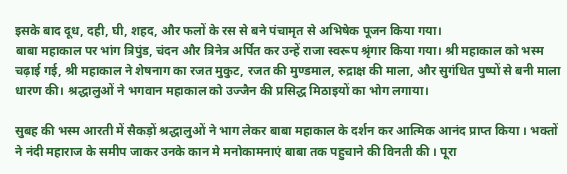इसके बाद दूध, दही, घी, शहद, और फलों के रस से बने पंचामृत से अभिषेक पूजन किया गया।
बाबा महाकाल पर भांग त्रिपुंड, चंदन और त्रिनेत्र अर्पित कर उन्हें राजा स्वरूप श्रृंगार किया गया। श्री महाकाल को भस्म चढ़ाई गई, श्री महाकाल ने शेषनाग का रजत मुकुट, रजत की मुण्डमाल, रुद्राक्ष की माला, और सुगंधित पुष्पों से बनी माला धारण की। श्रद्धालुओं ने भगवान महाकाल को उज्जैन की प्रसिद्ध मिठाइयों का भोग लगाया।

सुबह की भस्म आरती में सैकड़ों श्रद्धालुओं ने भाग लेकर बाबा महाकाल के दर्शन कर आत्मिक आनंद प्राप्त किया । भक्तों ने नंदी महाराज के समीप जाकर उनके कान मे मनोकामनाएं बाबा तक पहुचाने की विनती की । पूरा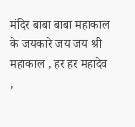मंदिर बाबा बाबा महाकाल के जयकारे जय जय श्री महाकाल , हर हर महादेव ,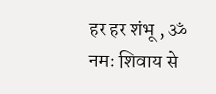हर हर शंभू , ॐ नमः शिवाय से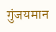गुंजयमान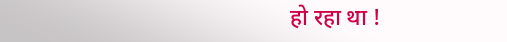हो रहा था !